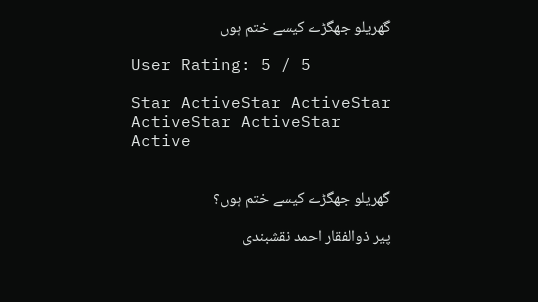گھریلو جھگڑے کیسے ختم ہوں

User Rating: 5 / 5

Star ActiveStar ActiveStar ActiveStar ActiveStar Active


گھریلو جھگڑے کیسے ختم ہوں؟

پیر ذوالفقار احمد نقشبندی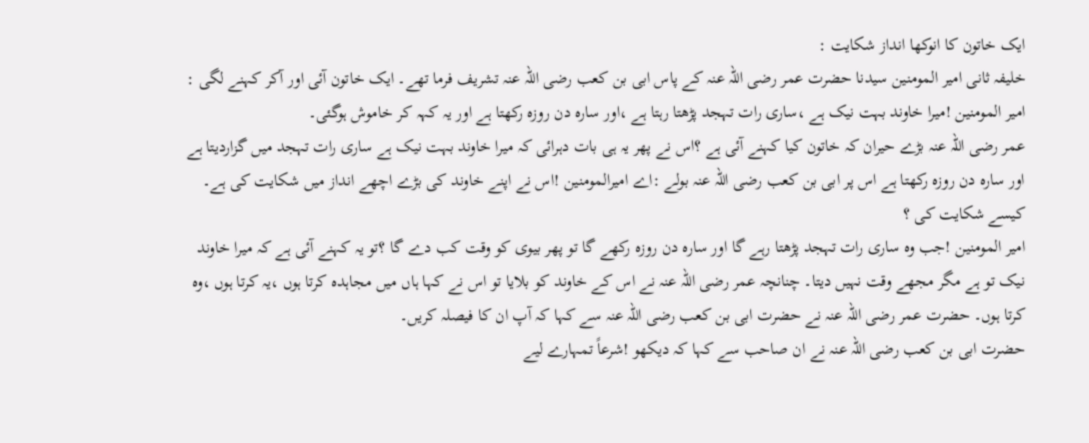ایک خاتون کا انوکھا انداز شکایت :
خلیفہ ثانی امیر المومنین سیدنا حضرت عمر رضی اللہ عنہ کے پاس ابی بن کعب رضی اللہ عنہ تشریف فرما تھے۔ ایک خاتون آئی اور آکر کہنے لگی :
امیر المومنین !میرا خاوند بہت نیک ہے ،ساری رات تہجد پڑھتا رہتا ہے ،اور سارہ دن روزہ رکھتا ہے اور یہ کہہ کر خاموش ہوگئی۔
عمر رضی اللہ عنہ بڑے حیران کہ خاتون کیا کہنے آئی ہے ؟اس نے پھر یہ ہی بات دہرائی کہ میرا خاوند بہت نیک ہے ساری رات تہجد میں گزاردیتا ہے اور سارہ دن روزہ رکھتا ہے اس پر ابی بن کعب رضی اللہ عنہ بولے :اے امیرالمومنین !اس نے اپنے خاوند کی بڑے اچھے انداز میں شکایت کی ہے۔
کیسے شکایت کی ؟
امیر المومنین !جب وہ ساری رات تہجد پڑھتا رہے گا اور سارہ دن روزہ رکھے گا تو پھر بیوی کو وقت کب دے گا ؟تو یہ کہنے آئی ہے کہ میرا خاوند نیک تو ہے مگر مجھے وقت نہیں دیتا۔ چنانچہ عمر رضی اللہ عنہ نے اس کے خاوند کو بلایا تو اس نے کہا ہاں میں مجاہدہ کرتا ہوں ،یہ کرتا ہوں ،وہ کرتا ہوں۔ حضرت عمر رضی اللہ عنہ نے حضرت ابی بن کعب رضی اللہ عنہ سے کہا کہ آپ ان کا فیصلہ کریں۔
حضرت ابی بن کعب رضی اللہ عنہ نے ان صاحب سے کہا کہ دیکھو !شرعاً تمہارے لیے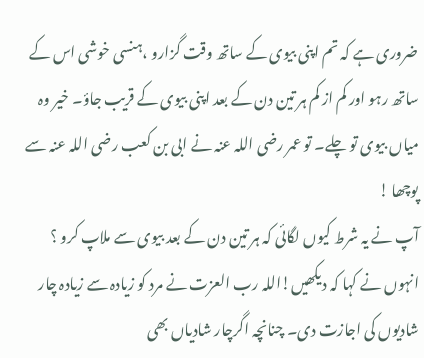ضروری ہے کہ تم اپنی بیوی کے ساتھ وقت گزارو ،ہنسی خوشی اس کے ساتھ رہو اور کم از کم ہر تین دن کے بعد اپنی بیوی کے قریب جاؤ۔ خیر وہ میاں بیوی تو چلے۔ تو عمر رضی اللہ عنہ نے ابی بن کعب رضی اللہ عنہ سے پوچھا !
آپ نے یہ شرط کیوں لگائی کہ ہر تین دن کے بعد بیوی سے ملاپ کرو ؟
انہوں نے کہا کہ دیکھیں!اللہ رب العزت نے مرد کو زیادہ سے زیادہ چار شادیوں کی اجازت دی۔ چنانچہ اگرچار شادیاں بھی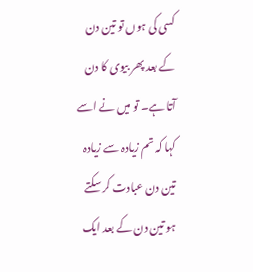کسی کی ہوں تو تین دن کے بعد پھر بیوی کا دن آتا ہے۔ تو میں نے اسے کہا کہ تم زیادہ سے زیادہ تین دن عبادت کر سکتے ہو تین دن کے بعد ایک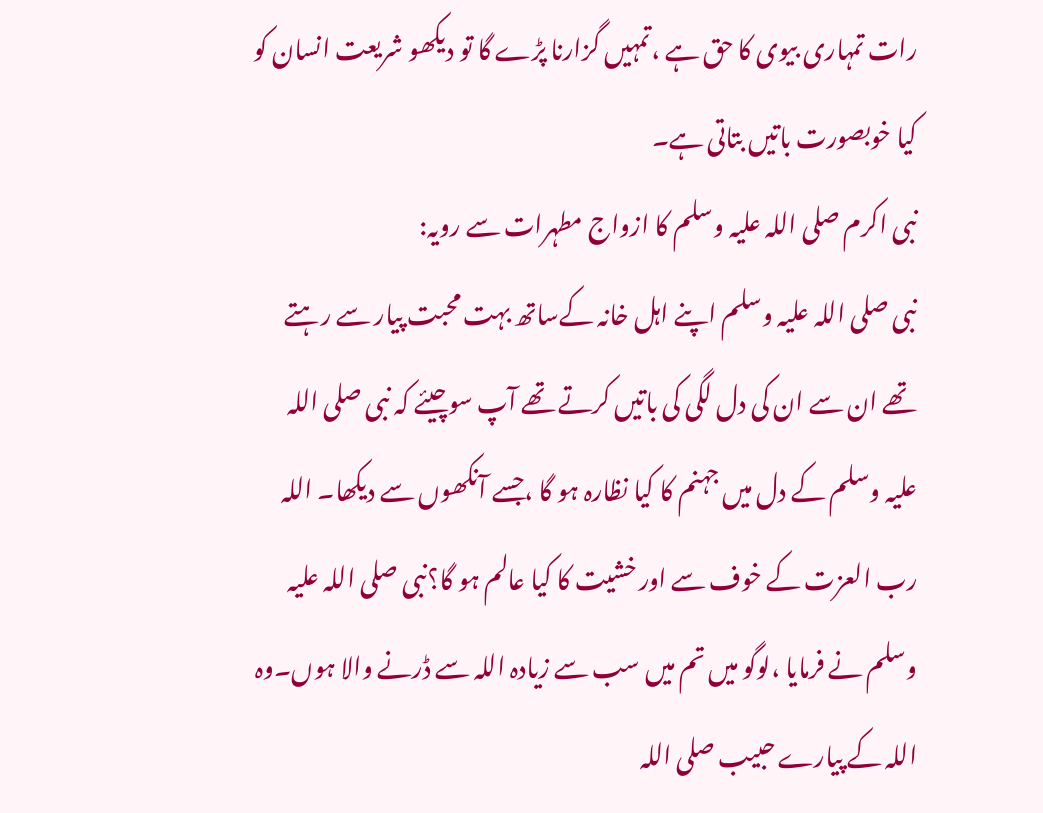رات تمہاری بیوی کا حق ہے ،تمہیں گزارنا پڑے گا تو دیکھو شریعت انسان کو کیا خوبصورت باتیں بتاتی ہے۔
نبی اکرم صلی اللہ علیہ وسلم کا ازواج مطہرات سے رویہ:
نبی صلی اللہ علیہ وسلم اپنے اہل خانہ کےساتھ بہت محبت پیار سے رہتے تھے ان سے ان کی دل لگی کی باتیں کرتے تھے آپ سوچیئے کہ نبی صلی اللہ علیہ وسلم کے دل میں جہنم کا کیا نظارہ ہو گا ،جسے آنکھوں سے دیکھا۔ اللہ رب العزت کے خوف سے اور خشیت کا کیا عالم ہو گا؟نبی صلی اللہ علیہ وسلم نے فرمایا ،لوگو میں تم میں سب سے زیادہ اللہ سے ڈرنے والا ہوں۔وہ اللہ کے پیارے حبیب صلی اللہ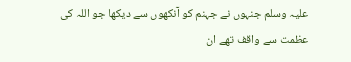علیہ وسلم جنہوں نے جہنم کو آنکھوں سے دیکھا جو اللہ کی عظمت سے واقف تھے ان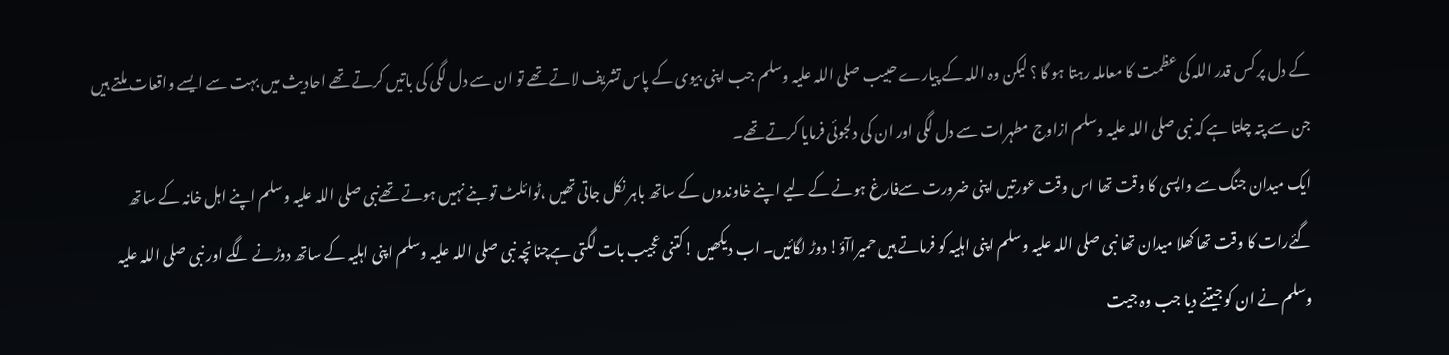کے دل پر کس قدر اللہ کی عظمت کا معاملہ رہتا ہو گا ؟ لیکن وہ اللہ کے پیارے حبیب صلی اللہ علیہ وسلم جب اپنی بیوی کے پاس تشریف لاتے تھے تو ان سے دل لگی کی باتیں کرتے تھے احادیث میں بہت سے ایسے واقعات ملتے ہیں جن سے پتہ چلتا ہے کہ نبی صلی اللہ علیہ وسلم ازاوج مطہرات سے دل لگی اور ان کی دلجوئی فرمایا کرتے تھے۔
ایک میدان جنگ سے واپسی کا وقت تھا اس وقت عورتیں اپنی ضرورت سےفارغ ہونے کے لیے اپنے خاوندوں کے ساتھ باہر نکل جاتی تھیں ،ٹوائلٹ تو بنے نہیں ہوتے تھےنبی صلی اللہ علیہ وسلم اپنے اہل خانہ کے ساتھ گئےرات کا وقت تھا کھلا میدان تھا نبی صلی اللہ علیہ وسلم اپنی اہلیہ کو فرماتے ہیں حمیراآؤ! دوڑ لگائیں۔ اب دیکھیں !کتنی عجیب بات لگتی ہےچنانچہ نبی صلی اللہ علیہ وسلم اپنی اہلیہ کے ساتھ دوڑنے لگے اور نبی صلی اللہ علیہ وسلم نے ان کو جیتنے دیا جب وہ جیت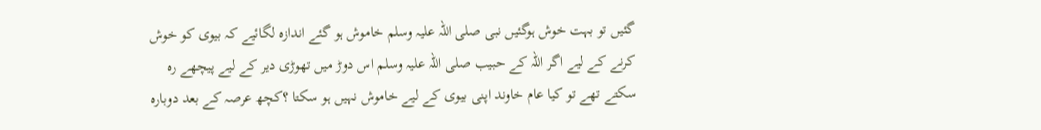گئیں تو بہت خوش ہوگئیں نبی صلی اللہ علیہ وسلم خاموش ہو گئے اندازہ لگائیے کہ بیوی کو خوش کرنے کے لیے اگر اللہ کے حبیب صلی اللہ علیہ وسلم اس دوڑ میں تھوڑی دیر کے لیے پیچھے رہ سکتے تھے تو کیا عام خاوند اپنی بیوی کے لیے خاموش نہیں ہو سکتا ؟کچھ عرصہ کے بعد دوبارہ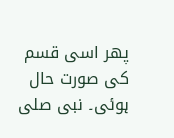پھر اسی قسم کی صورت حال ہوئی۔ نبی صلی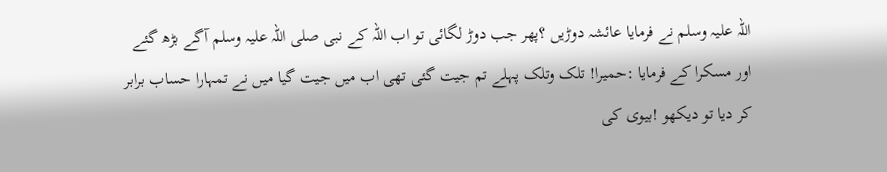اللہ علیہ وسلم نے فرمایا عائشہ دوڑیں ؟پھر جب دوڑ لگائی تو اب اللہ کے نبی صلی اللہ علیہ وسلم آگے بڑھ گئے اور مسکرا کے فرمایا :حمیرا! تلک وتلک پہلے تم جیت گئی تھی اب میں جیت گیا میں نے تمہارا حساب برابر کر دیا تو دیکھو !بیوی کی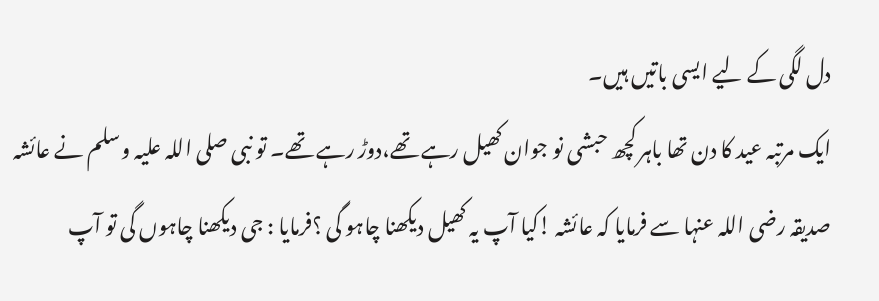دل لگی کے لیے ایسی باتیں ہیں۔
ایک مرتبہ عید کا دن تھا باہر کچھ حبشی نو جوان کھیل رہے تھے،دوڑ رہے تھے۔ تو نبی صلی اللہ علیہ وسلم نے عائشہ صدیقہ رضی اللہ عنہا سے فرمایا کہ عائشہ !کیا آپ یہ کھیل دیکھنا چاہو گی ؟فرمایا : جی دیکھنا چاہوں گی تو آپ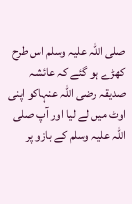صلی اللہ علیہ وسلم اس طرح کھڑے ہو گئے کہ عائشہ صدیقہ رضی اللہ عنہاکو اپنی اوٹ میں لے لیا اور آپ صلی اللہ علیہ وسلم کے بازو پر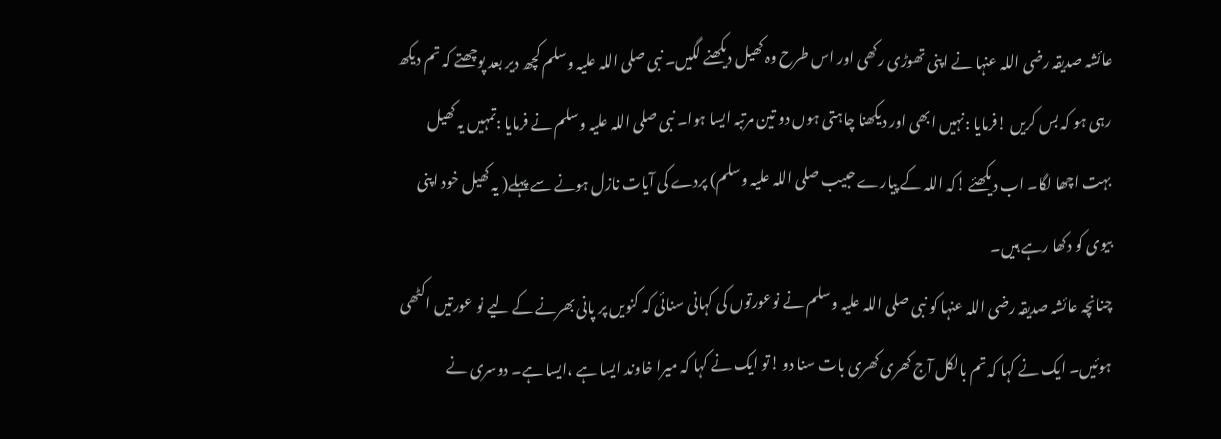عائشہ صدیقہ رضی اللہ عنہا نے اپنی تھوڑی رکھی اور اس طرح وہ کھیل دیکھنے لگیں۔ نبی صلی اللہ علیہ وسلم کچھ دیر بعد پوچھتے کہ تم دیکھ رہی ہو کہ بس کریں !فرمایا :نہیں ابھی اور دیکھنا چاہتی ہوں دو تین مرتبہ ایسا ہوا۔ نبی صلی اللہ علیہ وسلم نے فرمایا :تمہیں یہ کھیل بہت اچھا لگا۔ اب دیکھئے !کہ اللہ کے پیارے حبیب صلی اللہ علیہ وسلم) پردے کی آیات نازل ہونے سے پہلے( یہ کھیل خود اپنی بیوی کو دکھا رہے ہیں۔
چنانچہ عائشہ صدیقہ رضی اللہ عنہا کو نبی صلی اللہ علیہ وسلم نے نوعورتوں کی کہانی سنائی کہ کنویں پر پانی بھرنے کے لیے نو عورتیں اکٹھی ہوئیں۔ ایک نے کہا کہ تم بالکل آج کھری کھری بات سنا دو !تو ایک نے کہا کہ میرا خاوند ایسا ہے ،ایسا ہے۔ دوسری نے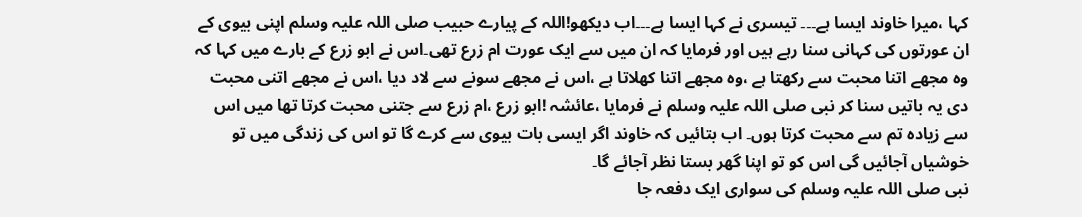کہا ،میرا خاوند ایسا ہے۔۔۔ تیسری نے کہا ایسا ہے۔۔۔اب دیکھو!اللہ کے پیارے حبیب صلی اللہ علیہ وسلم اپنی بیوی کے ان عورتوں کی کہانی سنا رہے ہیں اور فرمایا کہ ان میں سے ایک عورت ام زرع تھی۔اس نے ابو زرع کے بارے میں کہا کہ وہ مجھے اتنا محبت سے رکھتا ہے ،وہ مجھے اتنا کھلاتا ہے ،اس نے مجھے سونے سے لاد دیا ،اس نے مجھے اتنی محبت دی یہ باتیں سنا کر نبی صلی اللہ علیہ وسلم نے فرمایا ،عائشہ !ابو زرع ،ام زرع سے جتنی محبت کرتا تھا میں اس سے زیادہ تم سے محبت کرتا ہوں۔ اب بتائیں کہ خاوند اگر ایسی بات بیوی سے کرے گا تو اس کی زندگی میں تو خوشیاں آجائیں گی اس کو تو اپنا گھر بستا نظر آجائے گا۔
نبی صلی اللہ علیہ وسلم کی سواری ایک دفعہ جا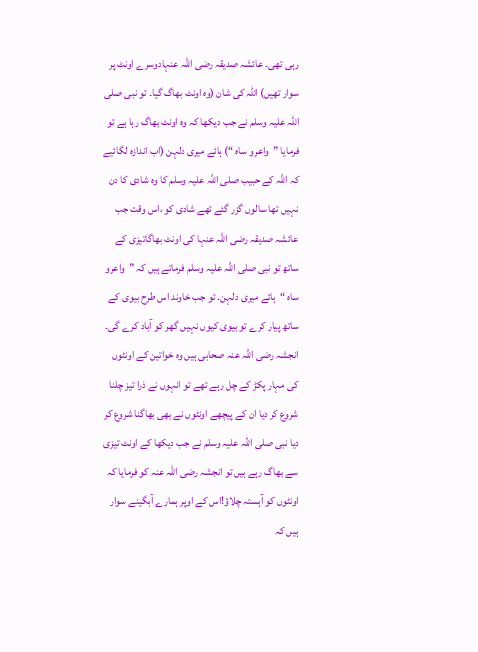رہی تھی۔ عائشہ صدیقہ رضی اللہ عنہادوسرے اونٹ پر سوار تھیں) اللہ کی شان (وہ اونٹ بھاگ گیا۔ تو نبی صلی اللہ علیہ وسلم نے جب دیکھا کہ وہ اونٹ بھاگ رہا ہے تو فرمایا ”واعرو ساہ “) ہائے میری دلہن (اب اندازہ لگائیے کہ اللہ کے حبیب صلی اللہ علیہ وسلم کا وہ شادی کا دن نہیں تھا سالوں گزر گئے تھے شادی کو ،اس وقت جب عائشہ صدیقہ رضی اللہ عنہا کی اونٹ بھاگاتیزی کے ساتھ تو نبی صلی اللہ علیہ وسلم فرماتے ہیں کہ ”واعرو ساہ “ہائے میری دلہن۔ تو جب خاوند اس طرح بیوی کے ساتھ پیار کرے تو بیوی کیوں نہیں گھر کو آباد کرے گی۔
انجشہ رضی اللہ عنہ صحابی ہیں وہ خواتین کے اونٹوں کی مہار پکڑ کے چل رہے تھے تو انہوں نے ذرا تیز چلنا شروع کر دیا ان کے پیچھے اونٹوں نے بھی بھاگنا شروع کر دیا نبی صلی اللہ علیہ وسلم نے جب دیکھا کے اونٹ تیزی سے بھاگ رہے ہیں تو انجشہ رضی اللہ عنہ کو فرمایا کہ اونٹوں کو آہستہ چلاؤ!اس کے اوپر ہمارے آبگینے سوار ہیں کہ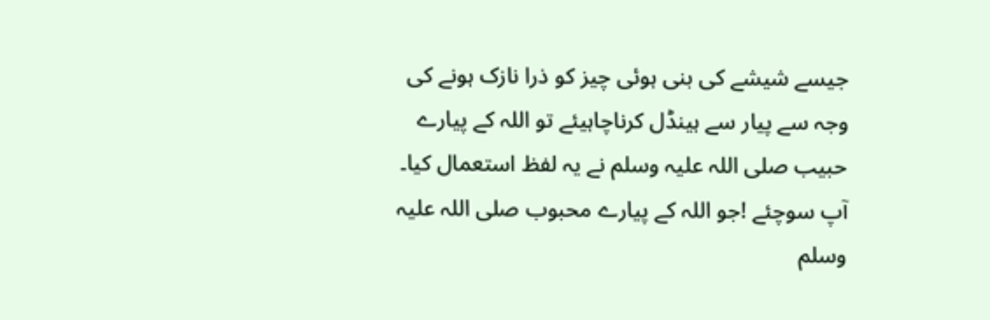جیسے شیشے کی بنی ہوئی چیز کو ذرا نازک ہونے کی وجہ سے پیار سے ہینڈل کرناچاہیئے تو اللہ کے پیارے حبیب صلی اللہ علیہ وسلم نے یہ لفظ استعمال کیا۔ آپ سوچئے !جو اللہ کے پیارے محبوب صلی اللہ علیہ وسلم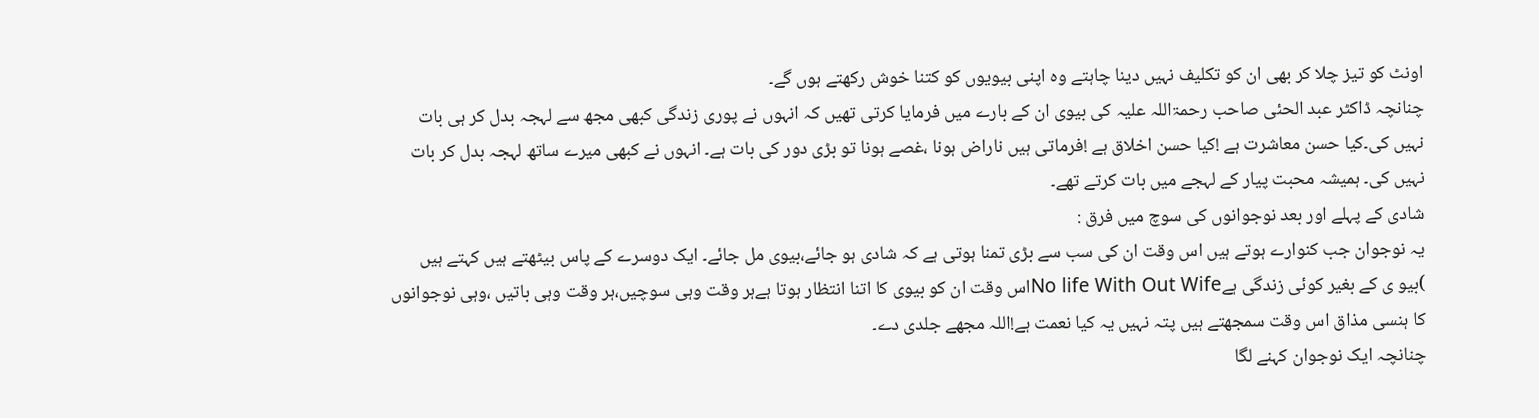اونٹ کو تیز چلا کر بھی ان کو تکلیف نہیں دینا چاہتے وہ اپنی بیویوں کو کتنا خوش رکھتے ہوں گے۔
چنانچہ ڈاکٹر عبد الحئی صاحب رحمۃاللہ علیہ کی بیوی ان کے بارے میں فرمایا کرتی تھیں کہ انہوں نے پوری زندگی کبھی مجھ سے لہجہ بدل کر ہی بات نہیں کی۔کیا حسن معاشرت ہے !کیا حسن اخلاق ہے !فرماتی ہیں ناراض ہونا ،غصے ہونا تو بڑی دور کی بات ہے۔ انہوں نے کبھی میرے ساتھ لہجہ بدل کر بات نہیں کی۔ ہمیشہ محبت پیار کے لہجے میں بات کرتے تھے۔
شادی کے پہلے اور بعد نوجوانوں کی سوچ میں فرق :
یہ نوجوان جب کنوارے ہوتے ہیں اس وقت ان کی سب سے بڑی تمنا ہوتی ہے کہ شادی ہو جائے،بیوی مل جائے۔ ایک دوسرے کے پاس بیٹھتے ہیں کہتے ہیں )بیو ی کے بغیر کوئی زندگی ہےNo life With Out Wifeاس وقت ان کو بیوی کا اتنا انتظار ہوتا ہےہر وقت وہی سوچیں،ہر وقت وہی باتیں ،وہی نوجوانوں کا ہنسی مذاق اس وقت سمجھتے ہیں پتہ نہیں یہ کیا نعمت ہے!اللہ مجھے جلدی دے۔
چنانچہ ایک نوجوان کہنے لگا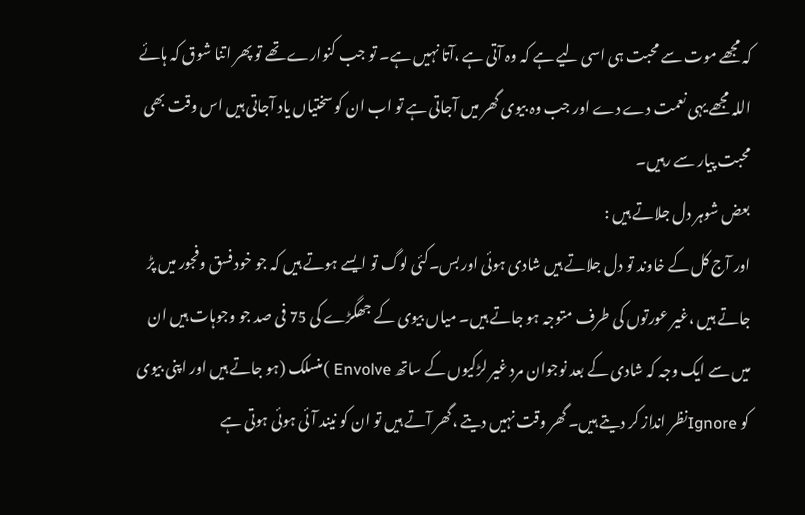کہ مجھے موت سے محبت ہی اسی لیے ہے کہ وہ آتی ہے ،آتا نہیں ہے۔ تو جب کنوارے تھے تو پھر اتنا شوق کہ ہائے اللہ مجھے یہی نعمت دے دے اور جب وہ بیوی گھر میں آجاتی ہے تو اب ان کو سختیاں یاد آجاتی ہیں اس وقت بھی محبت پیار سے رہیں۔
بعض شوہر دل جلاتے ہیں :
اور آج کل کے خاوند تو دل جلاتے ہیں شادی ہوئی اور بس۔کئی لوگ تو ایسے ہوتے ہیں کہ جو خود فسق وفجور میں پڑ جاتے ہیں ،غیر عورتوں کی طرف متوجہ ہو جاتے ہیں۔ میاں بیوی کے جھگڑے کی 75 فی صد جو وجوہات ہیں ان میں سے ایک وجہ کہ شادی کے بعد نوجوان مرد غیر لڑکیوں کے ساتھ Envolve )منسلک (ہو جاتے ہیں اور اپنی بیوی کو Ignoreنظر انداز کر دیتے ہیں۔ گھر وقت نہیں دیتے ،گھر آتے ہیں تو ان کو نیند آئی ہوئی ہوتی ہے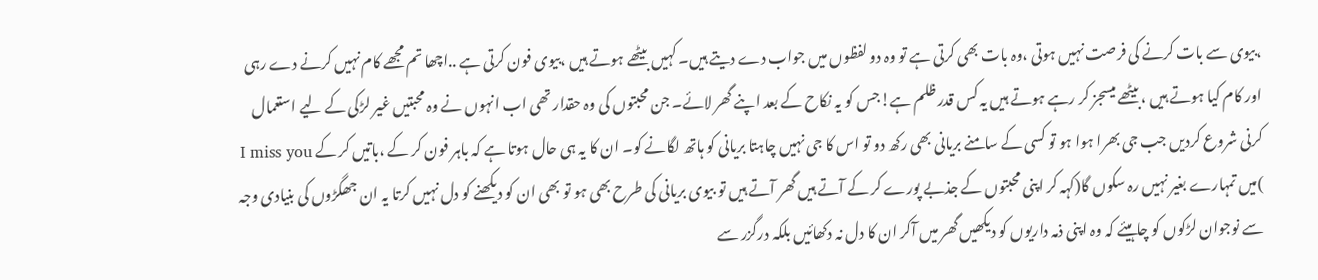،بیوی سے بات کرنے کی فرصت نہیں ہوتی ،وہ بات بھی کرتی ہے تو وہ دو لفظوں میں جواب دے دیتے ہیں۔ کہیں بیٹھے ہوتے ہیں ،بیوی فون کرتی ہے ..اچھا تم مجھے کام نہیں کرنے دے رہی اور کام کیا ہوتے ہیں ،بیٹھے میسجز کر رہے ہوتے ہیں یہ کس قدر ظلم ہے!جس کو یہ نکاح کے بعد اپنے گھر لائے۔ جن محبتوں کی وہ حقدار تھی اب انہوں نے وہ محبتیں غیر لڑکی کے لیے استعمال کرنی شروع کردیں جب جی بھرا ہوا ہو تو کسی کے سامنے بریانی بھی رکھ دو تو اس کا جی نہیں چاہتا بریانی کو ہاتھ لگانے کو۔ ان کا یہ ہی حال ہوتا ہے کہ باہر فون کر کے ،باتیں کر کے I miss you )میں تمہارے بغیر نہیں رہ سکوں گا(کہہ کر اپنی محبتوں کے جذبے پورے کر کے آتے ہیں گھر آتے ہیں تو بیوی بریانی کی طرح بھی ہو تو بھی ان کو دیکھنے کو دل نہیں کرتا یہ ان جھگڑوں کی بنیادی وجہ سے نوجوان لڑکوں کو چاہیئے کہ وہ اپنی ذمہ داریوں کو دیکھیں گھر میں آکر ان کا دل نہ دکھائیں بلکہ درگزر سے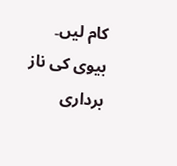کام لیں۔
بیوی کی ناز برداری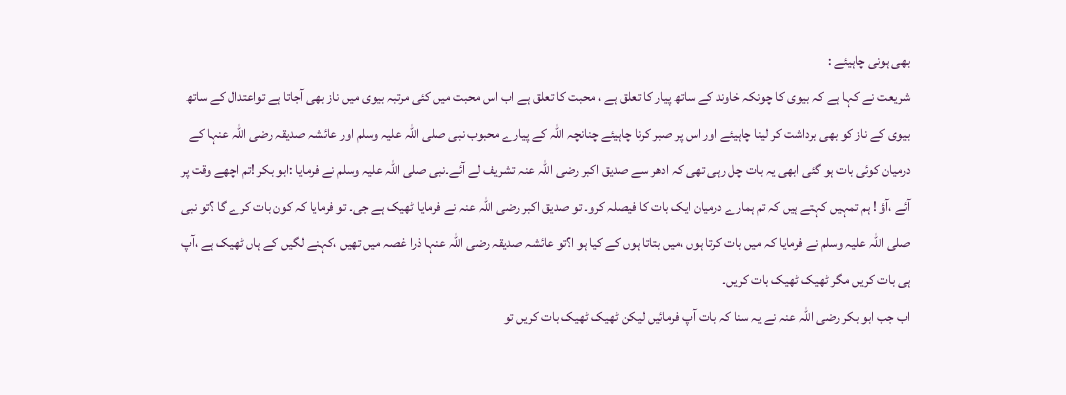بھی ہونی چاہیئے :
شریعت نے کہا ہے کہ بیوی کا چونکہ خاوند کے ساتھ پیار کا تعلق ہے ، محبت کا تعلق ہے اب اس محبت میں کئی مرتبہ بیوی میں ناز بھی آجاتا ہے تواعتدال کے ساتھ بیوی کے ناز کو بھی برداشت کر لینا چاہیئے اور اس پر صبر کرنا چاہیئے چنانچہ اللہ کے پیارے محبوب نبی صلی اللہ علیہ وسلم اور عائشہ صدیقہ رضی اللہ عنہا کے درمیان کوئی بات ہو گئی ابھی یہ بات چل رہی تھی کہ ادھر سے صدیق اکبر رضی اللہ عنہ تشریف لے آئے۔نبی صلی اللہ علیہ وسلم نے فرمایا :ابو بکر !تم اچھے وقت پر آئے ،آؤ ! ہم تمہیں کہتے ہیں کہ تم ہمارے درمیان ایک بات کا فیصلہ کرو۔ تو صدیق اکبر رضی اللہ عنہ نے فرمایا ٹھیک ہے جی۔ تو فرمایا کہ کون بات کرے گا ؟تو نبی صلی اللہ علیہ وسلم نے فرمایا کہ میں بات کرتا ہوں ،میں بتاتا ہوں کے کیا ہو ا؟تو عائشہ صدیقہ رضی اللہ عنہا ذرا غصہ میں تھیں ،کہنے لگیں کے ہاں ٹھیک ہے ،آپ ہی بات کریں مگر ٹھیک ٹھیک بات کریں۔
اب جب ابو بکر رضی اللہ عنہ نے یہ سنا کہ بات آپ فرمائیں لیکن ٹھیک ٹھیک بات کریں تو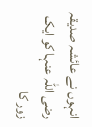انہوں نے عائشہ صدیقہ رضی اللہ عنہا کو ایک زور کا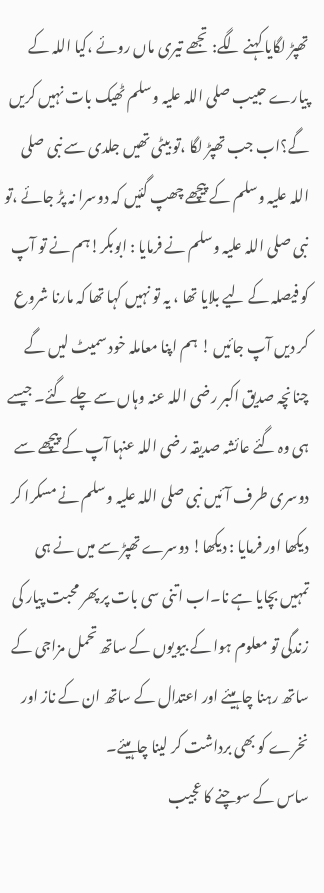تھپڑ لگایا کہنے لگے: تجھے تیری ماں روئے ،کیا اللہ کے پیارے حبیب صلی اللہ علیہ وسلم ٹھیک بات نہیں کریں گے؟اب جب تھپڑ لگا ،تو بیٹی تھیں جلدی سے نبی صلی اللہ علیہ وسلم کے پیچھے چھپ گئیں کہ دوسرا نہ پڑ جائے ،تو نبی صلی اللہ علیہ وسلم نے فرمایا : ابوبکر!ہم نے تو آپ کو فیصلہ کے لیے بلایا تھا ، یہ تو نہیں کہا تھا کہ مارنا شروع کر دیں آپ جائیں ! ہم اپنا معاملہ خود سمیٹ لیں گے چنانچہ صدیق اکبر رضی اللہ عنہ وہاں سے چلے گئے۔ جیسے ہی وہ گئے عائشہ صدیقہ رضی اللہ عنہا آپ کے پیچھے سے دوسری طرف آئیں نبی صلی اللہ علیہ وسلم نے مسکرا کر دیکھا اور فرمایا : دیکھا! دوسرے تھپڑ سے میں نے ہی تمہیں بچایا ہے نا۔اب اتنی سی بات پر پھر محبت پیار کی زندگی تو معلوم ہوا کے بیویوں کے ساتھ تحمل مزاجی کے ساتھ رہنا چاہیئے اور اعتدال کے ساتھ ان کے ناز اور نخرے کو بھی برداشت کر لینا چاہیئے۔
ساس کے سوچنے کا عجیب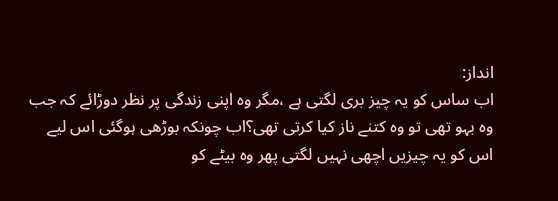انداز:
اب ساس کو یہ چیز بری لگتی ہے ،مگر وہ اپنی زندگی پر نظر دوڑائے کہ جب وہ بہو تھی تو وہ کتنے ناز کیا کرتی تھی؟اب چونکہ بوڑھی ہوگئی اس لیے اس کو یہ چیزیں اچھی نہیں لگتی پھر وہ بیٹے کو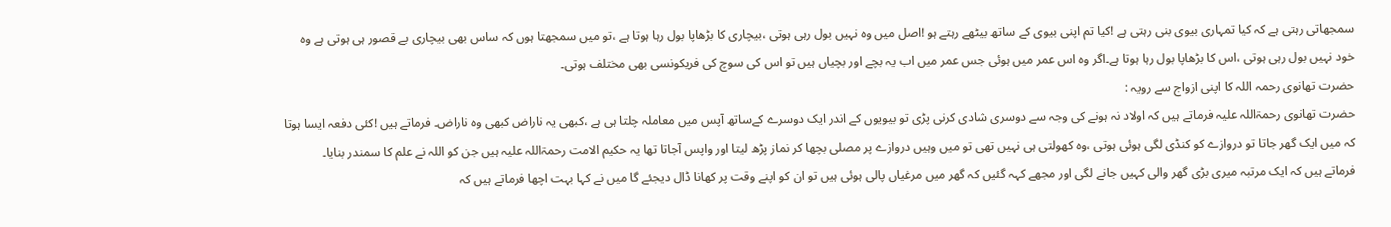سمجھاتی رہتی ہے کہ کیا تمہاری بیوی بنی رہتی ہے !کیا تم اپنی بیوی کے ساتھ بیٹھے رہتے ہو !اصل میں وہ نہیں بول رہی ہوتی ،بیچاری کا بڑھاپا بول رہا ہوتا ہے ،تو میں سمجھتا ہوں کہ ساس بھی بیچاری بے قصور ہی ہوتی ہے وہ خود نہیں بول رہی ہوتی ،اس کا بڑھاپا بول رہا ہوتا ہے۔اگر وہ اس عمر میں ہوئی جس عمر میں اب یہ بچے اور بچیاں ہیں تو اس کی سوچ کی فریکونسی بھی مختلف ہوتی۔
حضرت تھانوی رحمہ اللہ کا اپنی ازواج سے رویہ :
حضرت تھانوی رحمۃاللہ علیہ فرماتے ہیں کہ اولاد نہ ہونے کی وجہ سے دوسری شادی کرنی پڑی تو بیویوں کے اندر ایک دوسرے کےساتھ آپس میں معاملہ چلتا ہی ہے ،کبھی یہ ناراض کبھی وہ ناراض۔ فرماتے ہیں !کئی دفعہ ایسا ہوتا کہ میں ایک گھر جاتا تو دروازے کو کنڈی لگی ہوئی ہوتی ،وہ کھولتی ہی نہیں تھی تو میں وہیں دروازے پر مصلی بچھا کر نماز پڑھ لیتا اور واپس آجاتا تھا یہ حکیم الامت رحمۃاللہ علیہ ہیں جن کو اللہ نے علم کا سمندر بنایا۔
فرماتے ہیں کہ ایک مرتبہ میری بڑی گھر والی کہیں جانے لگی اور مجھے کہہ گئیں کہ گھر میں مرغیاں پالی ہوئی ہیں تو ان کو اپنے وقت پر کھانا ڈال دیجئے گا میں نے کہا بہت اچھا فرماتے ہیں کہ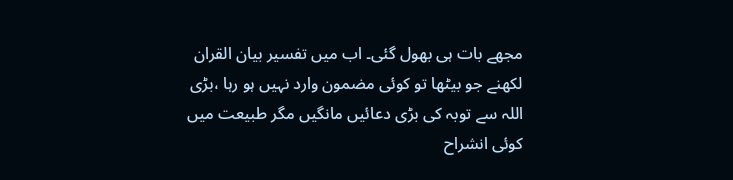مجھے بات ہی بھول گئی۔ اب میں تفسیر بیان القران لکھنے جو بیٹھا تو کوئی مضمون وارد نہیں ہو رہا ،بڑی اللہ سے توبہ کی بڑی دعائیں مانگیں مگر طبیعت میں کوئی انشراح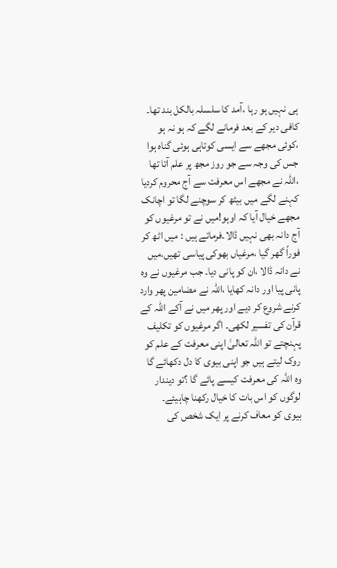ہی نہیں ہو رہا ،آمد کا سلسلہ بالکل بند تھا۔
کافی دیر کے بعد فرمانے لگے کہ ہو نہ ہو ،کوئی مجھے سے ایسی کوتاہی ہوئی گناہ ہوا جس کی وجہ سے جو روز مجھ پر علم آتا تھا ،اللہ نے مجھے اس معرفت سے آج محروم کردیا کہنے لگے میں بیٹھ کر سوچنے لگا تو اچانک مجھے خیال آیا کہ اوہو!میں نے تو مرغیوں کو آج دانہ بھی نہیں ڈالا۔فرماتے ہیں : میں اٹھ کر فوراً گھر گیا ،مرغیاں بھوکی پیاسی تھیں،میں نے دانہ ڈالا ،ان کو پانی دیا۔ جب مرغیوں نے وہ پانی پیا اور دانہ کھایا ،اللہ نے مضامین پھر وارد کرنے شروع کر دیے اور پھر میں نے آکے اللہ کے قرآن کی تفسیر لکھی۔ اگر مرغیوں کو تکلیف پہنچتے تو اللہ تعالیٰ اپنی معرفت کے علم کو روک لیتے ہیں جو اپنی بیوی کا دل دکھائے گا وہ اللہ کی معرفت کیسے پائے گا ؟تو دیندار لوگوں کو اس بات کا خیال رکھنا چاہیئے۔
بیوی کو معاف کرنے پر ایک شخص کی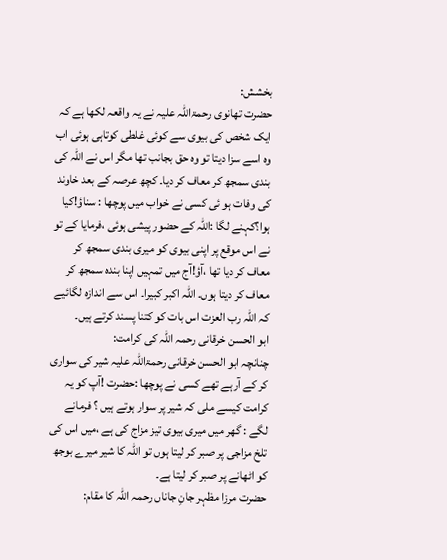بخشش:
حضرت تھانوی رحمۃاللہ علیہ نے یہ واقعہ لکھا ہے کہ ایک شخص کی بیوی سے کوئی غلطی کوتاہی ہوئی اب وہ اسے سزا دیتا تو وہ حق بجانب تھا مگر اس نے اللہ کی بندی سمجھ کر معاف کر دیا۔ کچھ عرصہ کے بعد خاوند کی وفات ہو ئی کسی نے خواب میں پوچھا : سناؤ!کیا ہوا؟کہنے لگا :اللہ کے حضور پیشی ہوئی ،فرمایا کے تو نے اس موقع پر اپنی بیوی کو میری بندی سمجھ کر معاف کر دیا تھا ،آؤ!آج میں تمہیں اپنا بندہ سمجھ کر معاف کر دیتا ہوں۔ اللہ اکبر کبیرا۔ اس سے اندازہ لگائیے کہ اللہ رب العزت اس بات کو کتنا پسند کرتے ہیں۔
ابو الحسن خرقانی رحمہ اللہ کی کرامت:
چنانچہ ابو الحسن خرقانی رحمۃاللہ علیہ شیر کی سواری کر کے آرہے تھے کسی نے پوچھا :حضرت !آپ کو یہ کرامت کیسے ملی کہ شیر پر سوار ہوتے ہیں ؟ فرمانے لگے : گھر میں میری بیوی تیز مزاج کی ہے ،میں اس کی تلخ مزاجی پر صبر کر لیتا ہوں تو اللہ کا شیر میرے بوجھ کو اٹھانے پر صبر کر لیتا ہے۔
حضرت مرزا مظہر جانِ جاناں رحمہ اللہ کا مقام: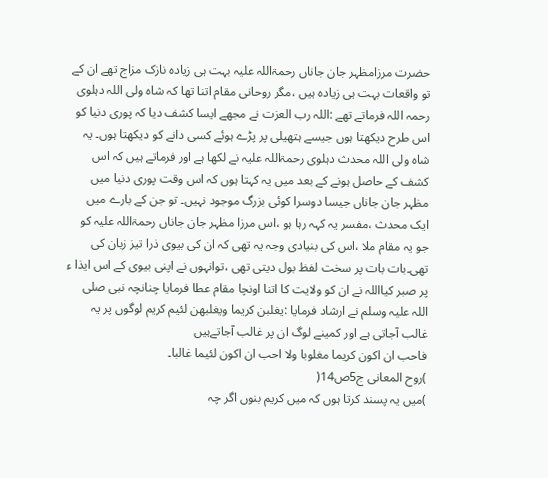حضرت مرزامظہر جان جاناں رحمۃاللہ علیہ بہت ہی زیادہ نازک مزاج تھے ان کے تو واقعات بہت ہی زیادہ ہیں ،مگر روحانی مقام اتنا تھا کہ شاہ ولی اللہ دہلوی رحمہ اللہ فرماتے تھے :اللہ رب العزت نے مجھے ایسا کشف دیا کہ پوری دنیا کو اس طرح دیکھتا ہوں جیسے ہتھیلی پر پڑے ہوئے کسی دانے کو دیکھتا ہوں۔ یہ شاہ ولی اللہ محدث دہلوی رحمۃاللہ علیہ نے لکھا ہے اور فرماتے ہیں کہ اس کشف کے حاصل ہونے کے بعد میں یہ کہتا ہوں کہ اس وقت پوری دنیا میں مظہر جان جاناں جیسا دوسرا کوئی بزرگ موجود نہیں۔ تو جن کے بارے میں ایک محدث ،مفسر یہ کہہ رہا ہو ،اس مرزا مظہر جان جاناں رحمۃاللہ علیہ کو جو یہ مقام ملا ،اس کی بنیادی وجہ یہ تھی کہ ان کی بیوی ذرا تیز زبان کی تھی۔بات بات پر سخت لفظ بول دیتی تھی ،توانہوں نے اپنی بیوی کے اس ایذا ء پر صبر کیااللہ نے ان کو ولایت کا اتنا اونچا مقام عطا فرمایا چنانچہ نبی صلی اللہ علیہ وسلم نے ارشاد فرمایا :یغلبن کریما ویغلبھن لئیم کریم لوگوں پر یہ غالب آجاتی ہے اور کمینے لوگ ان پر غالب آجاتےہیں
فاحب ان اکون کریما مغلوبا ولا احب ان اکون لئیما غالبا۔
)روح المعانی ج5ص14(
)میں یہ پسند کرتا ہوں کہ میں کریم بنوں اگر چہ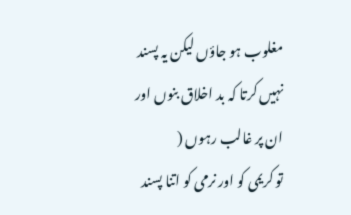مغلوب ہو جاؤں لیکن یہ پسند نہیں کرتا کہ بد اخلاق بنوں اور ان پر غالب رہوں (
تو کریمی کو اور نرمی کو اتنا پسند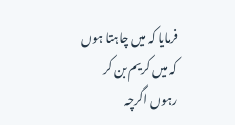فرمایا کہ میں چاہتا ہوں کہ میں کریم بن کر رہوں اگرچہ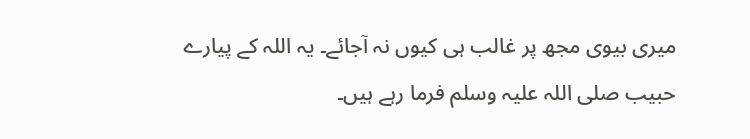میری بیوی مجھ پر غالب ہی کیوں نہ آجائے۔ یہ اللہ کے پیارے حبیب صلی اللہ علیہ وسلم فرما رہے ہیں۔